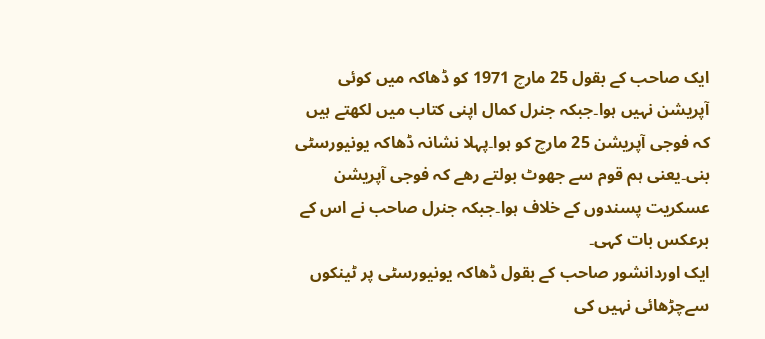ایک صاحب کے بقول 25 مارچ 1971 کو ڈھاکہ میں کوئی آپریشن نہیں ہوا۔جبکہ جنرل کمال اپنی کتاب میں لکھتے ہیں کہ فوجی آپریشن 25 مارچ کو ہوا۔پہلا نشانہ ڈھاکہ یونیورسٹی بنی۔یعنی ہم قوم سے جھوٹ بولتے رھے کہ فوجی آپریشن عسکریت پسندوں کے خلاف ہوا۔جبکہ جنرل صاحب نے اس کے برعکس بات کہی۔
ایک اوردانشور صاحب کے بقول ڈھاکہ یونیورسٹی پر ٹینکوں سےچڑھائی نہیں کی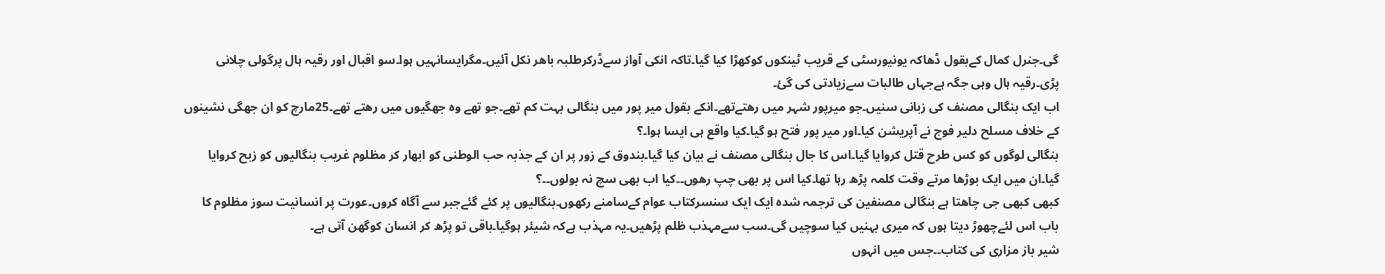گی۔جنرل کمال کےبقول ڈھاکہ یونیورسٹی کے قریب ٹینکوں کوکھڑا کیا گیا۔تاکہ انکی آواز سےڈرکرطلبہ باھر نکل آئیں۔مگرایسانہیں ہوا۔سو اقبال اور رقیہ ہال پرگولی چلانی پڑی۔رقیہ ہال وہی جگہ ہےجہاں طالبات سےزیادتی کی گئ۔
اب ایک بنگالی مصنف کی زبانی سنیں۔جو میرپور شہر میں رھتےتھے۔انکے بقول میر پور میں بنگالی بہت کم تھے۔جو تھے وہ جھگیوں میں رھتے تھے۔25مارچ کو ان جھگی نشینوں کے خلاف مسلح دلیر فوج نے آپریشن کیا۔اور میر پور فتح ہو گیا۔کیا واقع ہی ایسا ہوا۔؟
بنگالی لوگوں کو کس طرح قتل کروایا گیا۔اس کا جال بنگالی مصنف نے بیان کیا گیا۔بندوق کے زور پر ان کے جذبہ حب الوطنی کو ابھار کر مظلوم غریب بنگاليوں کو زبح کروایا گیا۔ان میں ایک بوڑھا مرتے وقت کلمہ پڑھ رہا تھا۔کیا اس پر بھی چپ رھوں۔۔کیا اب بھی سچ نہ بولوں۔۔؟
کبھی کبھی جی چاھتا ہے بنگالی مصنفین کی ترجمہ شدہ ایک ایک سنسرکتاب عوام کےسامنے رکھوں۔بنگالیوں پر کئے گئےجبر سے آگاہ کروں۔عورت پر انسانیت سوز مظلوم کا باب اس لئےچھوڑ دیتا ہوں کہ میری بہنیں کیا سوچیں گی۔سب سےمہذب ظلم پڑھیں۔یہ مہذب ہےکہ شیئر ہوگیا۔باقی تو پڑھ کر انسان کوگھن آتی ہے۔
شیر باز مزاری کی کتاب۔۔جس میں انہوں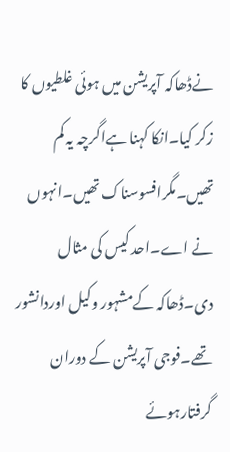نےڈھاکہ آپریشن میں ہوئی غلطیوں کا زکر کیا۔انکا کہنا ہےاگرچہ یہ کم تھیں۔مگرافسوسناک تھیں۔انہوں نے اے۔احد کیس کی مثال دی۔ڈھاکہ کےمشہور وکیل اوردانشور تھے۔فوجی آپریشن کے دوران گرفتارہوئے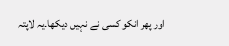اور پھر انکو کسی نے نہیں دیکھا۔یہ لاپتہ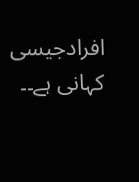افرادجیسی کہانی ہے۔۔